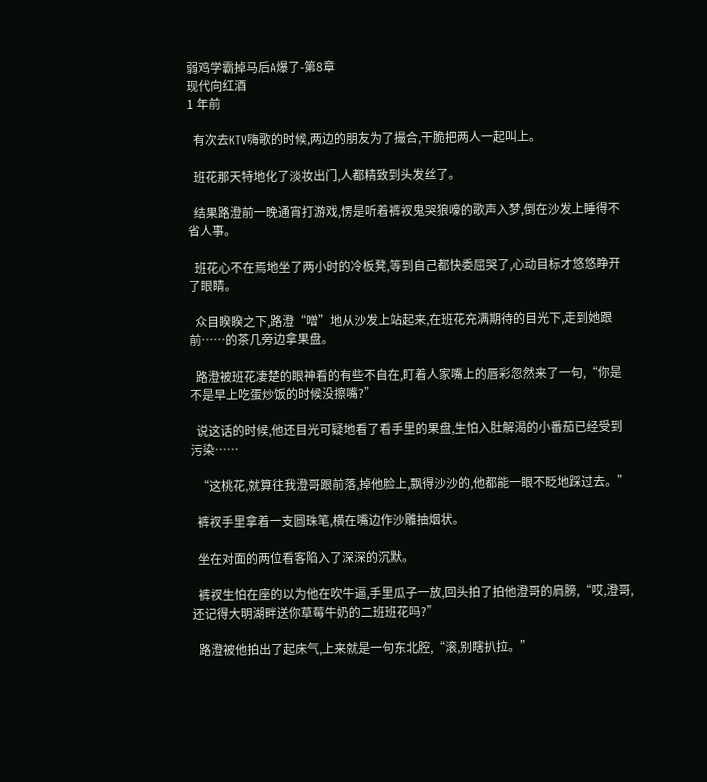弱鸡学霸掉马后A爆了-第8章
现代向红酒
1 年前

  有次去KTV嗨歌的时候,两边的朋友为了撮合,干脆把两人一起叫上。

  班花那天特地化了淡妆出门,人都精致到头发丝了。

  结果路澄前一晚通宵打游戏,愣是听着裤衩鬼哭狼嚎的歌声入梦,倒在沙发上睡得不省人事。

  班花心不在焉地坐了两小时的冷板凳,等到自己都快委屈哭了,心动目标才悠悠睁开了眼睛。

  众目睽睽之下,路澄“噌”地从沙发上站起来,在班花充满期待的目光下,走到她跟前……的茶几旁边拿果盘。

  路澄被班花凄楚的眼神看的有些不自在,盯着人家嘴上的唇彩忽然来了一句,“你是不是早上吃蛋炒饭的时候没擦嘴?”

  说这话的时候,他还目光可疑地看了看手里的果盘,生怕入肚解渴的小番茄已经受到污染……

  “这桃花,就算往我澄哥跟前落,掉他脸上,飘得沙沙的,他都能一眼不眨地踩过去。”

  裤衩手里拿着一支圆珠笔,横在嘴边作沙雕抽烟状。

  坐在对面的两位看客陷入了深深的沉默。

  裤衩生怕在座的以为他在吹牛逼,手里瓜子一放,回头拍了拍他澄哥的肩膀,“哎,澄哥,还记得大明湖畔送你草莓牛奶的二班班花吗?”

  路澄被他拍出了起床气,上来就是一句东北腔,“滚,别瞎扒拉。”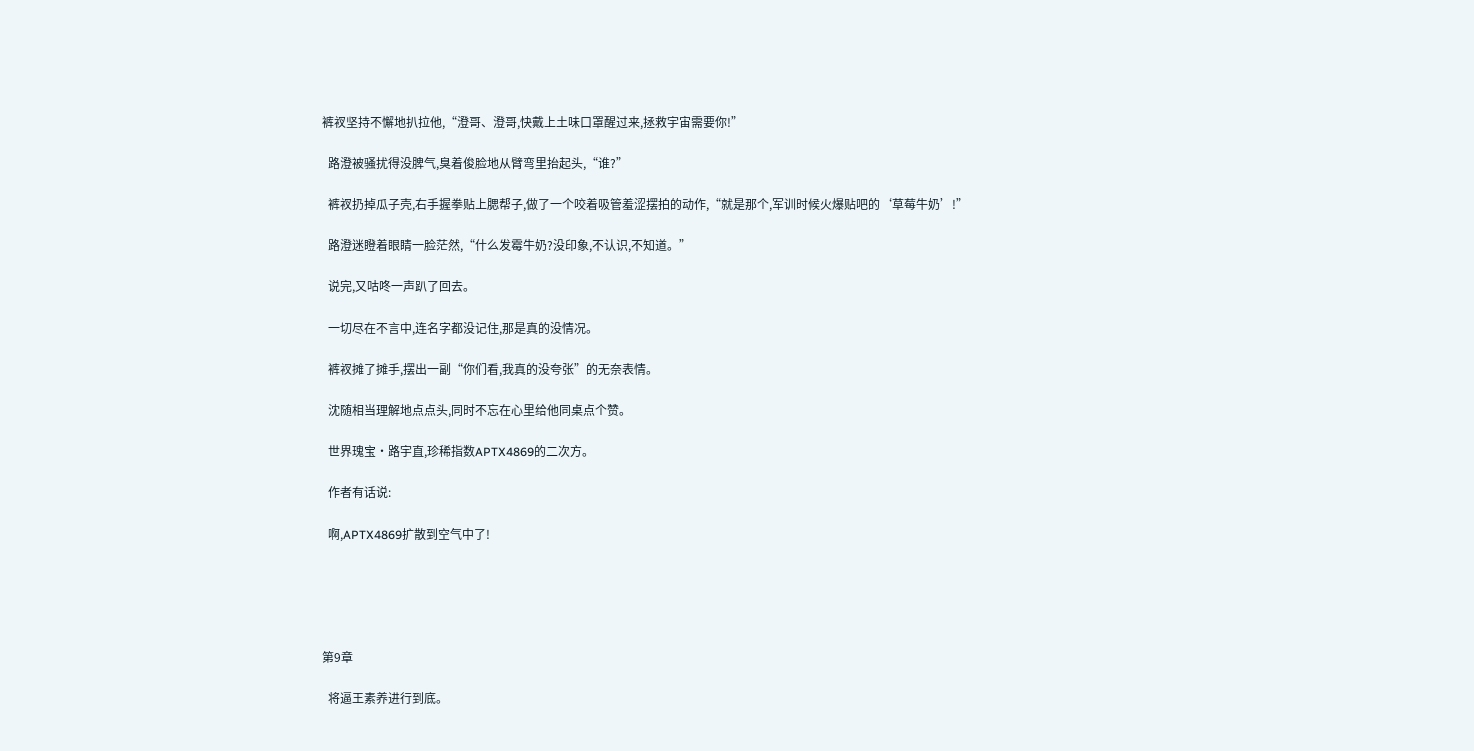裤衩坚持不懈地扒拉他,“澄哥、澄哥,快戴上土味口罩醒过来,拯救宇宙需要你!”

  路澄被骚扰得没脾气,臭着俊脸地从臂弯里抬起头,“谁?”

  裤衩扔掉瓜子壳,右手握拳贴上腮帮子,做了一个咬着吸管羞涩摆拍的动作,“就是那个,军训时候火爆贴吧的‘草莓牛奶’!”

  路澄迷瞪着眼睛一脸茫然,“什么发霉牛奶?没印象,不认识,不知道。”

  说完,又咕咚一声趴了回去。

  一切尽在不言中,连名字都没记住,那是真的没情况。

  裤衩摊了摊手,摆出一副“你们看,我真的没夸张”的无奈表情。

  沈随相当理解地点点头,同时不忘在心里给他同桌点个赞。

  世界瑰宝·路宇直,珍稀指数APTX4869的二次方。

  作者有话说:

  啊,APTX4869扩散到空气中了!





第9章

  将逼王素养进行到底。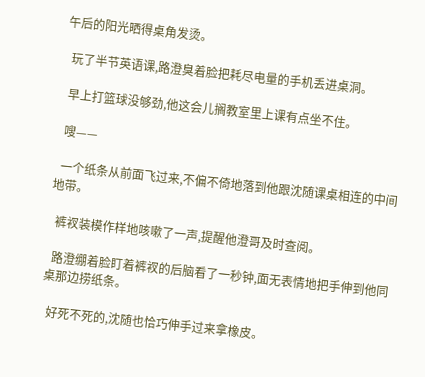午后的阳光晒得桌角发烫。

  玩了半节英语课,路澄臭着脸把耗尽电量的手机丢进桌洞。

  早上打篮球没够劲,他这会儿搁教室里上课有点坐不住。

  嗖——

  一个纸条从前面飞过来,不偏不倚地落到他跟沈随课桌相连的中间地带。

  裤衩装模作样地咳嗽了一声,提醒他澄哥及时查阅。

  路澄绷着脸盯着裤衩的后脑看了一秒钟,面无表情地把手伸到他同桌那边捞纸条。

  好死不死的,沈随也恰巧伸手过来拿橡皮。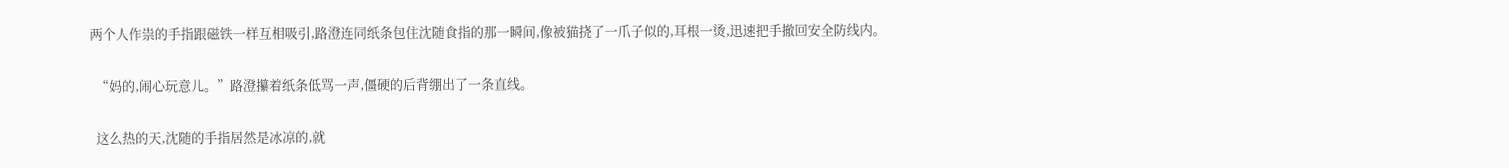两个人作祟的手指跟磁铁一样互相吸引,路澄连同纸条包住沈随食指的那一瞬间,像被猫挠了一爪子似的,耳根一烫,迅速把手撤回安全防线内。

  “妈的,闹心玩意儿。”路澄攥着纸条低骂一声,僵硬的后背绷出了一条直线。

  这么热的天,沈随的手指居然是冰凉的,就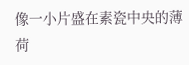像一小片盛在素瓷中央的薄荷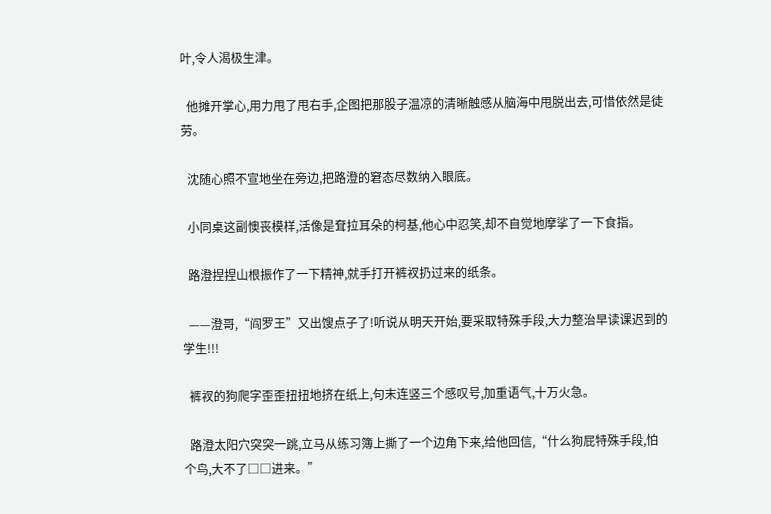叶,令人渴极生津。

  他摊开掌心,用力甩了甩右手,企图把那股子温凉的清晰触感从脑海中甩脱出去,可惜依然是徒劳。

  沈随心照不宣地坐在旁边,把路澄的窘态尽数纳入眼底。

  小同桌这副懊丧模样,活像是耷拉耳朵的柯基,他心中忍笑,却不自觉地摩挲了一下食指。

  路澄捏捏山根振作了一下精神,就手打开裤衩扔过来的纸条。

  ——澄哥,“阎罗王”又出馊点子了!听说从明天开始,要采取特殊手段,大力整治早读课迟到的学生!!!

  裤衩的狗爬字歪歪扭扭地挤在纸上,句末连竖三个感叹号,加重语气,十万火急。

  路澄太阳穴突突一跳,立马从练习簿上撕了一个边角下来,给他回信,“什么狗屁特殊手段,怕个鸟,大不了□□进来。”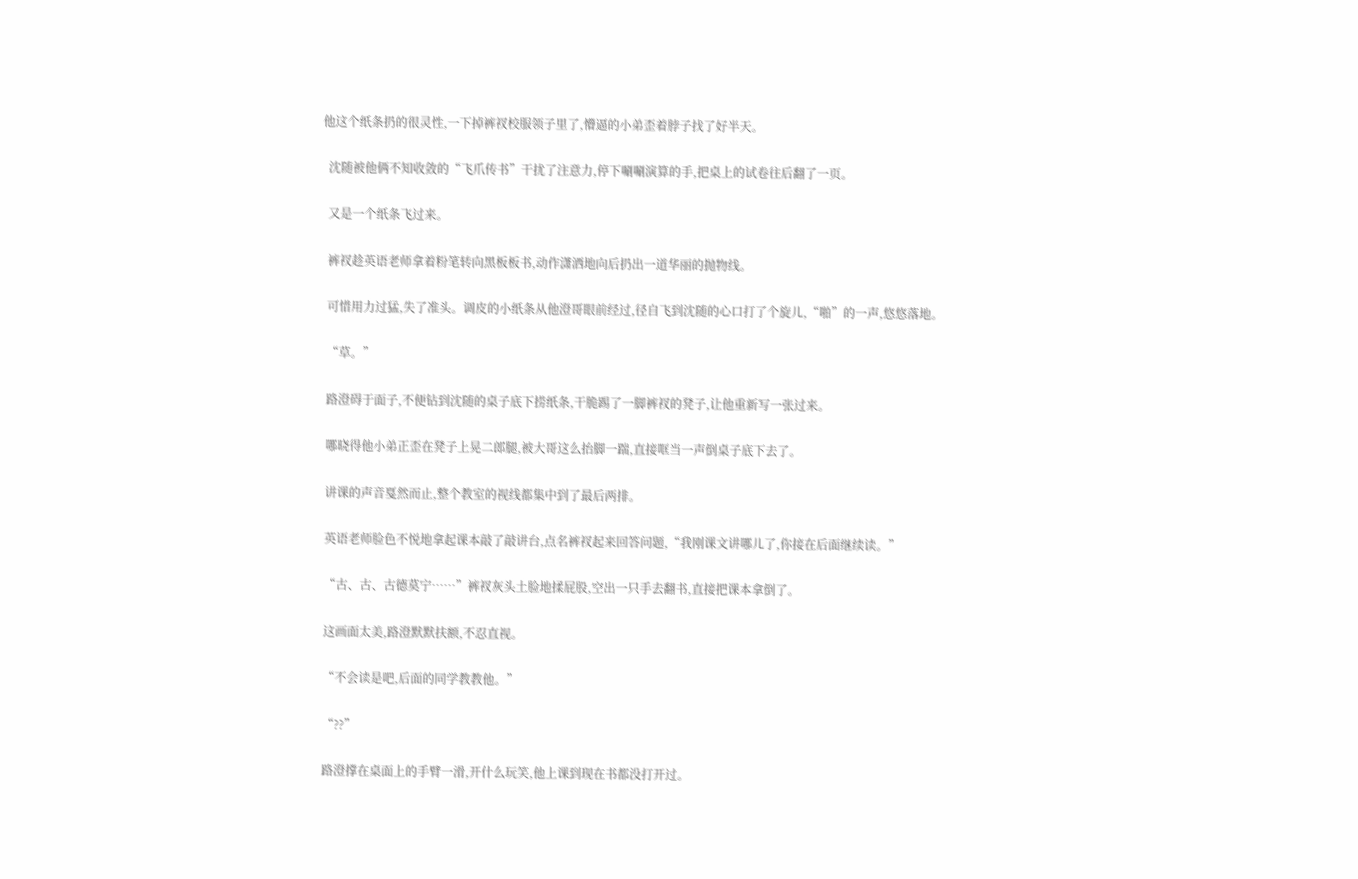他这个纸条扔的很灵性,一下掉裤衩校服领子里了,懵逼的小弟歪着脖子找了好半天。

  沈随被他俩不知收敛的“飞爪传书”干扰了注意力,停下唰唰演算的手,把桌上的试卷往后翻了一页。

  又是一个纸条飞过来。

  裤衩趁英语老师拿着粉笔转向黑板板书,动作潇洒地向后扔出一道华丽的抛物线。

  可惜用力过猛,失了准头。调皮的小纸条从他澄哥眼前经过,径自飞到沈随的心口打了个旋儿,“啪”的一声,悠悠落地。

  “草。”

  路澄碍于面子,不便钻到沈随的桌子底下捞纸条,干脆踢了一脚裤衩的凳子,让他重新写一张过来。

  哪晓得他小弟正歪在凳子上晃二郎腿,被大哥这么抬脚一踹,直接哐当一声倒桌子底下去了。

  讲课的声音戛然而止,整个教室的视线都集中到了最后两排。

  英语老师脸色不悦地拿起课本敲了敲讲台,点名裤衩起来回答问题,“我刚课文讲哪儿了,你接在后面继续读。”

  “古、古、古德莫宁……”裤衩灰头土脸地揉屁股,空出一只手去翻书,直接把课本拿倒了。

  这画面太美,路澄默默扶额,不忍直视。

  “不会读是吧,后面的同学教教他。”

  “??”

  路澄撑在桌面上的手臂一滑,开什么玩笑,他上课到现在书都没打开过。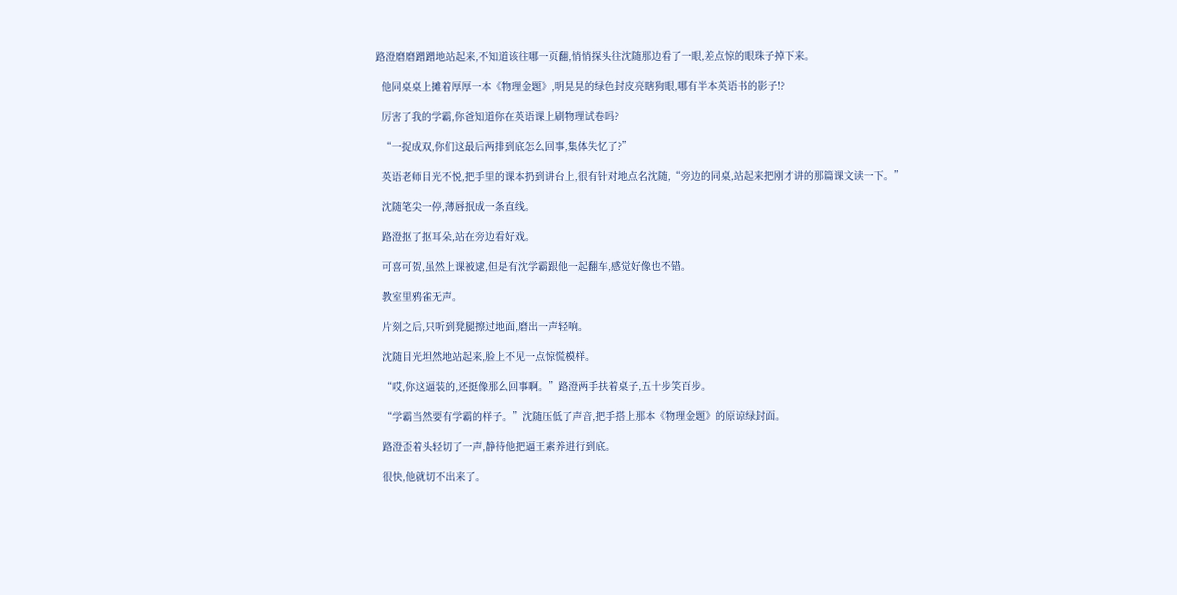路澄磨磨蹭蹭地站起来,不知道该往哪一页翻,悄悄探头往沈随那边看了一眼,差点惊的眼珠子掉下来。

  他同桌桌上摊着厚厚一本《物理金题》,明晃晃的绿色封皮亮瞎狗眼,哪有半本英语书的影子!?

  厉害了我的学霸,你爸知道你在英语课上刷物理试卷吗?

  “一捉成双,你们这最后两排到底怎么回事,集体失忆了?”

  英语老师目光不悦,把手里的课本扔到讲台上,很有针对地点名沈随,“旁边的同桌,站起来把刚才讲的那篇课文读一下。”

  沈随笔尖一停,薄唇抿成一条直线。

  路澄抠了抠耳朵,站在旁边看好戏。

  可喜可贺,虽然上课被逮,但是有沈学霸跟他一起翻车,感觉好像也不错。

  教室里鸦雀无声。

  片刻之后,只听到凳腿擦过地面,磨出一声轻响。

  沈随目光坦然地站起来,脸上不见一点惊慌模样。

  “哎,你这逼装的,还挺像那么回事啊。”路澄两手扶着桌子,五十步笑百步。

  “学霸当然要有学霸的样子。”沈随压低了声音,把手搭上那本《物理金题》的原谅绿封面。

  路澄歪着头轻切了一声,静待他把逼王素养进行到底。

  很快,他就切不出来了。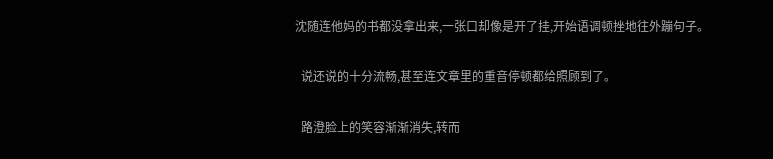沈随连他妈的书都没拿出来,一张口却像是开了挂,开始语调顿挫地往外蹦句子。

  说还说的十分流畅,甚至连文章里的重音停顿都给照顾到了。

  路澄脸上的笑容渐渐消失,转而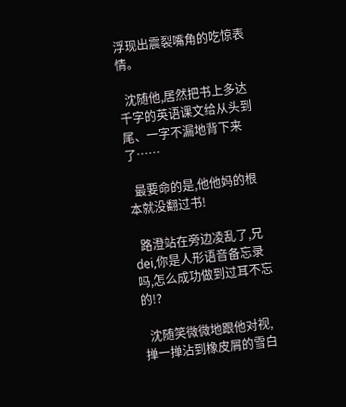浮现出震裂嘴角的吃惊表情。

  沈随他,居然把书上多达千字的英语课文给从头到尾、一字不漏地背下来了……

  最要命的是,他他妈的根本就没翻过书!

  路澄站在旁边凌乱了,兄dei,你是人形语音备忘录吗,怎么成功做到过耳不忘的!?

  沈随笑微微地跟他对视,掸一掸沾到橡皮屑的雪白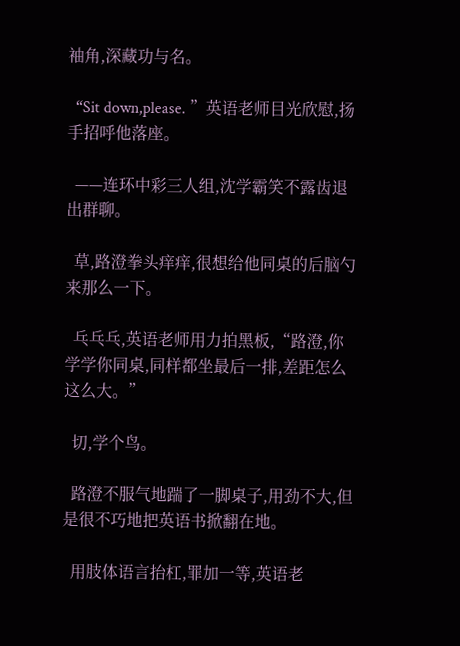袖角,深藏功与名。

  “Sit down,please. ”英语老师目光欣慰,扬手招呼他落座。

  ——连环中彩三人组,沈学霸笑不露齿退出群聊。

  草,路澄拳头痒痒,很想给他同桌的后脑勺来那么一下。

  乓乓乓,英语老师用力拍黑板,“路澄,你学学你同桌,同样都坐最后一排,差距怎么这么大。”

  切,学个鸟。

  路澄不服气地踹了一脚桌子,用劲不大,但是很不巧地把英语书掀翻在地。

  用肢体语言抬杠,罪加一等,英语老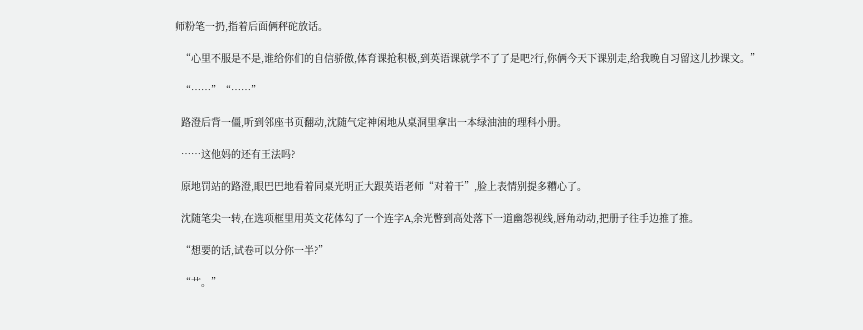师粉笔一扔,指着后面俩秤砣放话。

  “心里不服是不是,谁给你们的自信骄傲,体育课抢积极,到英语课就学不了了是吧?行,你俩今天下课别走,给我晚自习留这儿抄课文。”

  “……”“……”

  路澄后背一僵,听到邻座书页翻动,沈随气定神闲地从桌洞里拿出一本绿油油的理科小册。

  ……这他妈的还有王法吗?

  原地罚站的路澄,眼巴巴地看着同桌光明正大跟英语老师“对着干”,脸上表情别提多糟心了。

  沈随笔尖一转,在选项框里用英文花体勾了一个连字A,余光瞥到高处落下一道幽怨视线,唇角动动,把册子往手边推了推。

  “想要的话,试卷可以分你一半?”

  “艹。”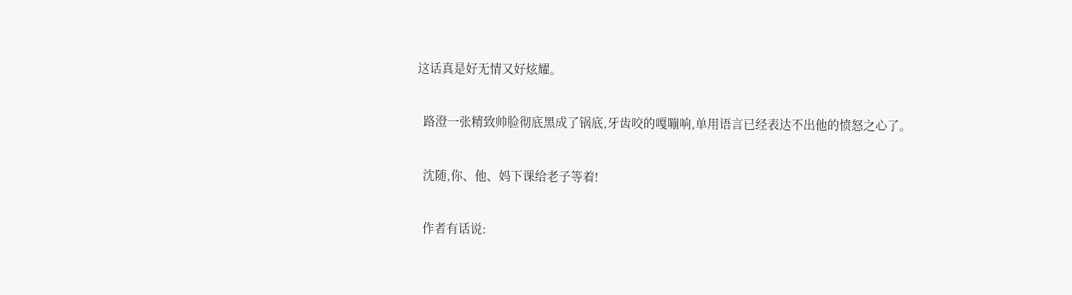这话真是好无情又好炫耀。

  路澄一张精致帅脸彻底黑成了锅底,牙齿咬的嘎嘣响,单用语言已经表达不出他的愤怒之心了。

  沈随,你、他、妈下课给老子等着!

  作者有话说: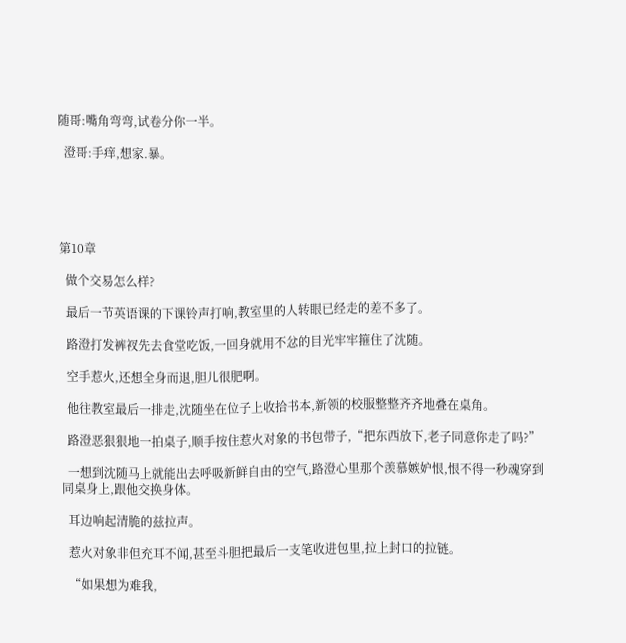随哥:嘴角弯弯,试卷分你一半。

  澄哥:手痒,想家.暴。





第10章

  做个交易怎么样?

  最后一节英语课的下课铃声打响,教室里的人转眼已经走的差不多了。

  路澄打发裤衩先去食堂吃饭,一回身就用不忿的目光牢牢箍住了沈随。

  空手惹火,还想全身而退,胆儿很肥啊。

  他往教室最后一排走,沈随坐在位子上收拾书本,新领的校服整整齐齐地叠在桌角。

  路澄恶狠狠地一拍桌子,顺手按住惹火对象的书包带子,“把东西放下,老子同意你走了吗?”

  一想到沈随马上就能出去呼吸新鲜自由的空气,路澄心里那个羡慕嫉妒恨,恨不得一秒魂穿到同桌身上,跟他交换身体。

  耳边响起清脆的兹拉声。

  惹火对象非但充耳不闻,甚至斗胆把最后一支笔收进包里,拉上封口的拉链。

  “如果想为难我,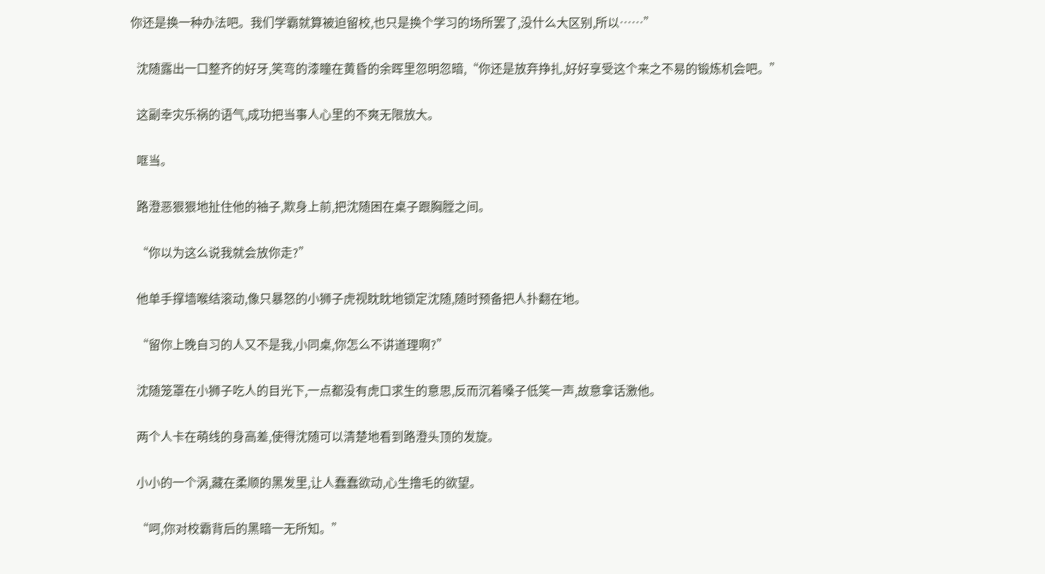你还是换一种办法吧。我们学霸就算被迫留校,也只是换个学习的场所罢了,没什么大区别,所以……”

  沈随露出一口整齐的好牙,笑弯的漆瞳在黄昏的余晖里忽明忽暗,“你还是放弃挣扎,好好享受这个来之不易的锻炼机会吧。”

  这副幸灾乐祸的语气,成功把当事人心里的不爽无限放大。

  哐当。

  路澄恶狠狠地扯住他的袖子,欺身上前,把沈随困在桌子跟胸膛之间。

  “你以为这么说我就会放你走?”

  他单手撑墙喉结滚动,像只暴怒的小狮子虎视眈眈地锁定沈随,随时预备把人扑翻在地。

  “留你上晚自习的人又不是我,小同桌,你怎么不讲道理啊?”

  沈随笼罩在小狮子吃人的目光下,一点都没有虎口求生的意思,反而沉着嗓子低笑一声,故意拿话激他。

  两个人卡在萌线的身高差,使得沈随可以清楚地看到路澄头顶的发旋。

  小小的一个涡,藏在柔顺的黑发里,让人蠢蠢欲动,心生撸毛的欲望。

  “呵,你对校霸背后的黑暗一无所知。”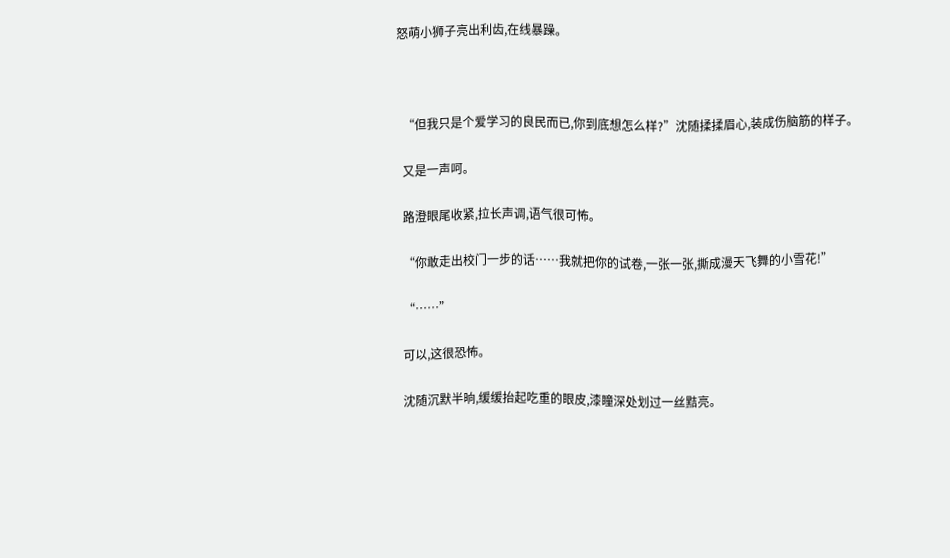怒萌小狮子亮出利齿,在线暴躁。



  “但我只是个爱学习的良民而已,你到底想怎么样?”沈随揉揉眉心,装成伤脑筋的样子。

  又是一声呵。

  路澄眼尾收紧,拉长声调,语气很可怖。

  “你敢走出校门一步的话……我就把你的试卷,一张一张,撕成漫天飞舞的小雪花!”

  “……”

  可以,这很恐怖。

  沈随沉默半晌,缓缓抬起吃重的眼皮,漆瞳深处划过一丝黠亮。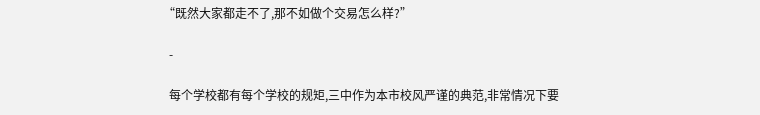“既然大家都走不了,那不如做个交易怎么样?”

  -

  每个学校都有每个学校的规矩,三中作为本市校风严谨的典范,非常情况下要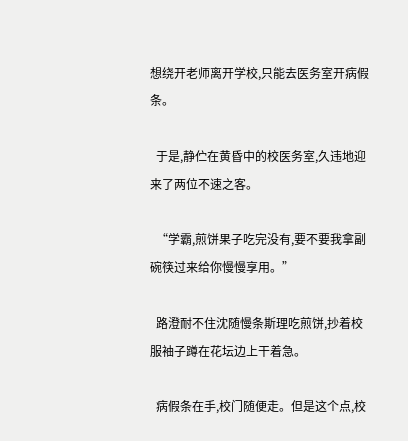想绕开老师离开学校,只能去医务室开病假条。

  于是,静伫在黄昏中的校医务室,久违地迎来了两位不速之客。

  “学霸,煎饼果子吃完没有,要不要我拿副碗筷过来给你慢慢享用。”

  路澄耐不住沈随慢条斯理吃煎饼,抄着校服袖子蹲在花坛边上干着急。

  病假条在手,校门随便走。但是这个点,校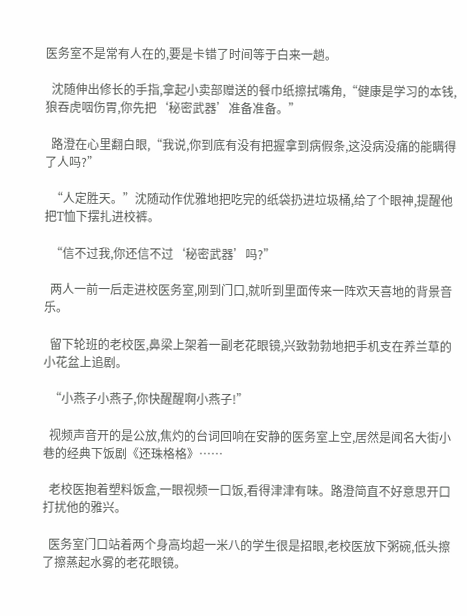医务室不是常有人在的,要是卡错了时间等于白来一趟。

  沈随伸出修长的手指,拿起小卖部赠送的餐巾纸擦拭嘴角,“健康是学习的本钱,狼吞虎咽伤胃,你先把‘秘密武器’准备准备。”

  路澄在心里翻白眼,“我说,你到底有没有把握拿到病假条,这没病没痛的能瞒得了人吗?”

  “人定胜天。”沈随动作优雅地把吃完的纸袋扔进垃圾桶,给了个眼神,提醒他把T恤下摆扎进校裤。

  “信不过我,你还信不过‘秘密武器’吗?”

  两人一前一后走进校医务室,刚到门口,就听到里面传来一阵欢天喜地的背景音乐。

  留下轮班的老校医,鼻梁上架着一副老花眼镜,兴致勃勃地把手机支在养兰草的小花盆上追剧。

  “小燕子小燕子,你快醒醒啊小燕子!”

  视频声音开的是公放,焦灼的台词回响在安静的医务室上空,居然是闻名大街小巷的经典下饭剧《还珠格格》……

  老校医抱着塑料饭盒,一眼视频一口饭,看得津津有味。路澄简直不好意思开口打扰他的雅兴。

  医务室门口站着两个身高均超一米八的学生很是招眼,老校医放下粥碗,低头擦了擦蒸起水雾的老花眼镜。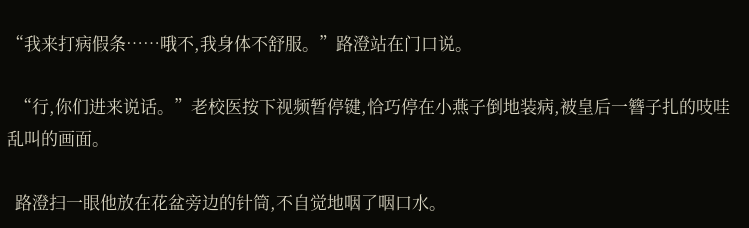“我来打病假条……哦不,我身体不舒服。”路澄站在门口说。

  “行,你们进来说话。”老校医按下视频暂停键,恰巧停在小燕子倒地装病,被皇后一簪子扎的吱哇乱叫的画面。

  路澄扫一眼他放在花盆旁边的针筒,不自觉地咽了咽口水。